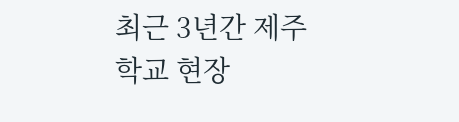최근 3년간 제주 학교 현장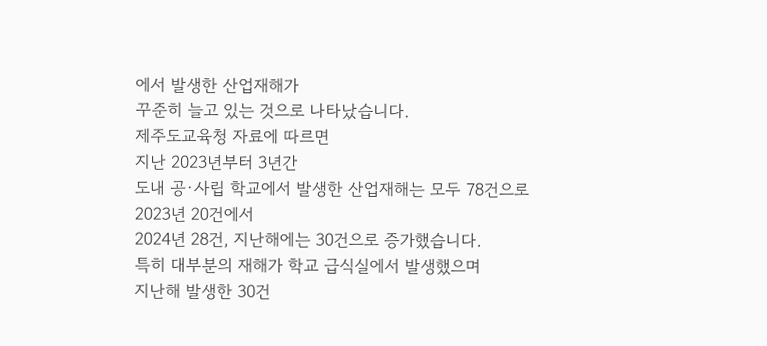에서 발생한 산업재해가
꾸준히 늘고 있는 것으로 나타났습니다.
제주도교육청 자료에 따르면
지난 2023년부터 3년간
도내 공·사립 학교에서 발생한 산업재해는 모두 78건으로
2023년 20건에서
2024년 28건, 지난해에는 30건으로 증가했습니다.
특히 대부분의 재해가 학교 급식실에서 발생했으며
지난해 발생한 30건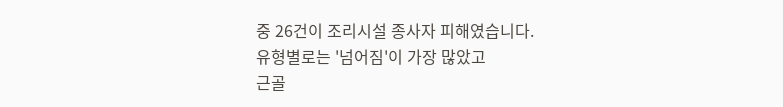중 26건이 조리시설 종사자 피해였습니다.
유형별로는 '넘어짐'이 가장 많았고
근골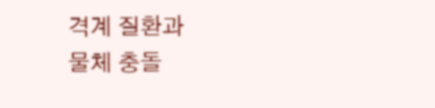격계 질환과
물체 충돌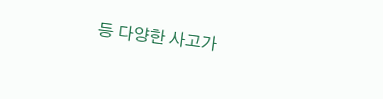등 다양한 사고가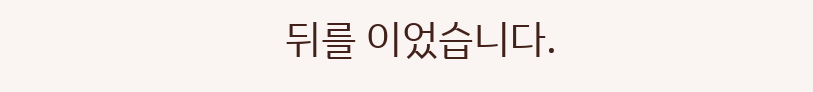뒤를 이었습니다.